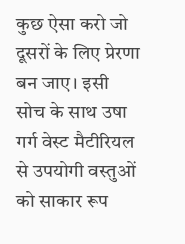कुछ ऐसा करो जो दूसरों के लिए प्रेरणा बन जाए। इसी सोच के साथ उषा गर्ग वेस्ट मैटीरियल से उपयोगी वस्तुओं को साकार रूप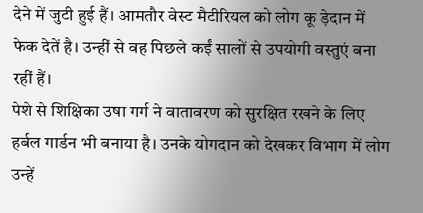देने में जुटी हुई हैं। आमतौर वेस्ट मैटीरियल को लोग कू ड़ेदान में फेक देतें है। उन्हीं से वह पिछले कईं सालों से उपयोगी वस्तुएं बना रहीं हैं।
पेशे से शिक्षिका उषा गर्ग ने वातावरण को सुरक्षित रखने के लिए हर्बल गार्डन भी बनाया है। उनके योगदान को देखकर विभाग में लोग उन्हें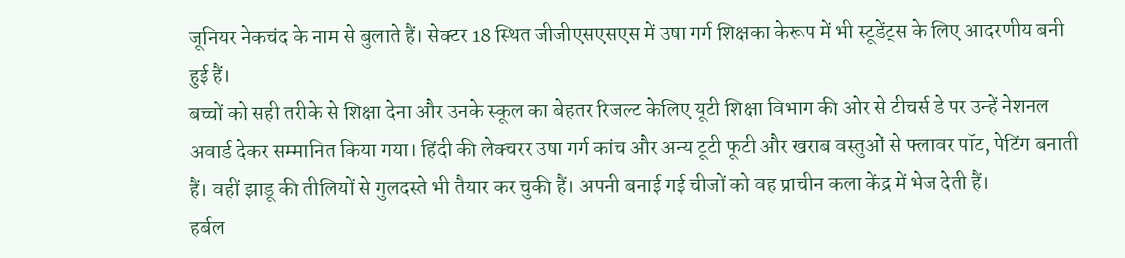जूनियर नेकचंद के नाम से बुलाते हैं। सेक्टर 18 स्थित जीजीएसएसएस में उषा गर्ग शिक्षका केरूप में भी स्टूडेंट्स के लिए आदरणीय बनी हुई हैं।
बच्चों को सही तरीके से शिक्षा देना और उनके स्कूल का बेहतर रिजल्ट केलिए यूटी शिक्षा विभाग की ओर से टीचर्स डे पर उन्हें नेशनल अवार्ड देकर सम्मानित किया गया। हिंदी की लेक्चरर उषा गर्ग कांच और अन्य टूटी फूटी और खराब वस्तुओं से फ्लावर पॉट, पेटिंग बनाती हैं। वहीं झाडू की तीलियों से गुलदस्ते भी तैयार कर चुकी हैं। अपनी बनाई गई चीजों को वह प्राचीन कला केंद्र में भेज देती हैं।
हर्बल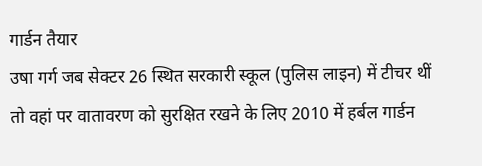गार्डन तैयार
उषा गर्ग जब सेक्टर 26 स्थित सरकारी स्कूल (पुलिस लाइन) में टीचर थीं तो वहां पर वातावरण को सुरक्षित रखने के लिए 2010 में हर्बल गार्डन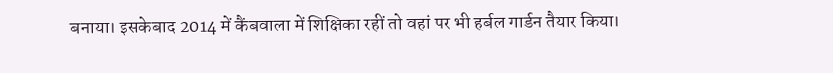बनाया। इसकेबाद 2014 में कैंबवाला में शिक्षिका रहीं तो वहां पर भी हर्बल गार्डन तैयार किया।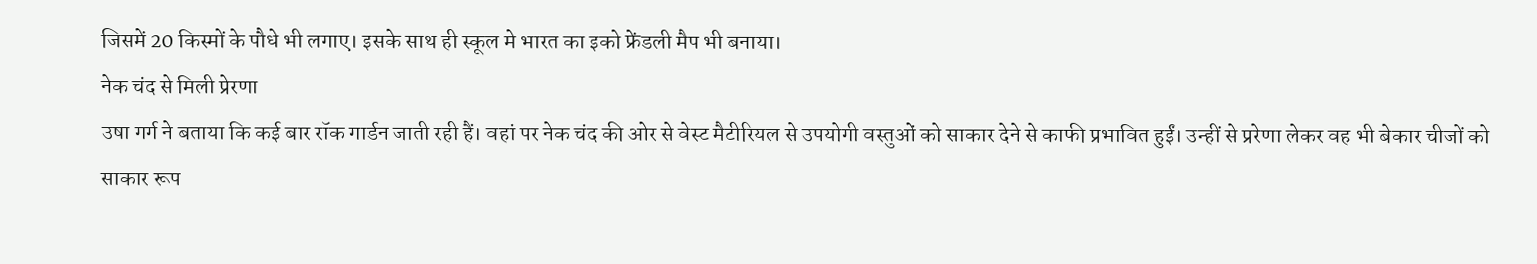जिसमें 20 किस्मों के पौधे भी लगाए। इसके साथ ही स्कूल मे भारत का इको फ्रेंडली मैप भी बनाया।
नेक चंद से मिली प्रेरणा
उषा गर्ग ने बताया कि कई बार रॉक गार्डन जाती रही हैं। वहां पर नेक चंद की ओर से वेस्ट मैटीरियल से उपयोगी वस्तुओं को साकार देने से काफी प्रभावित हुईं। उन्हीं से प्ररेणा लेकर वह भी बेकार चीजों को साकार रूप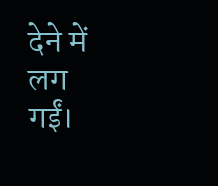देने में लग गईं।